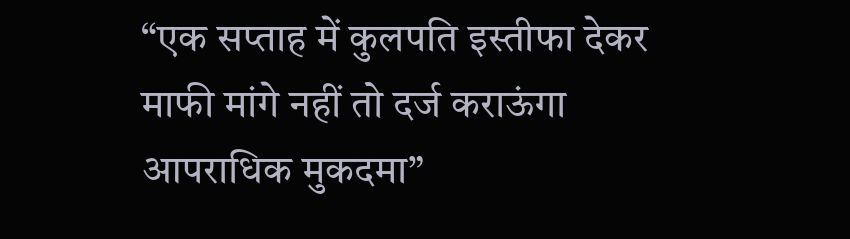“एक सप्ताह में कुलपति इस्तीफा देकर माफी मांगे नहीं तो दर्ज कराऊंगा आपराधिक मुकदमा”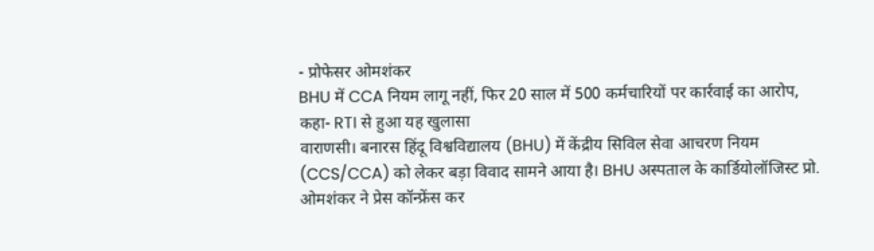- प्रोफेसर ओमशंकर
BHU में CCA नियम लागू नहीं, फिर 20 साल में 500 कर्मचारियों पर कार्रवाई का आरोप, कहा- RTI से हुआ यह खुलासा
वाराणसी। बनारस हिंदू विश्वविद्यालय (BHU) में केंद्रीय सिविल सेवा आचरण नियम (CCS/CCA) को लेकर बड़ा विवाद सामने आया है। BHU अस्पताल के कार्डियोलॉजिस्ट प्रो. ओमशंकर ने प्रेस कॉन्फ्रेंस कर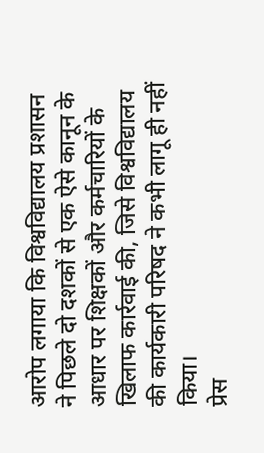आरोप लगाया कि विश्वविद्यालय प्रशासन ने पिछले दो दशकों से एक ऐसे कानून के आधार पर शिक्षकों और कर्मचारियों के खिलाफ कार्रवाई की, जिसे विश्वविद्यालय की कार्यकारी परिषद ने कभी लागू ही नहीं किया।
प्रेस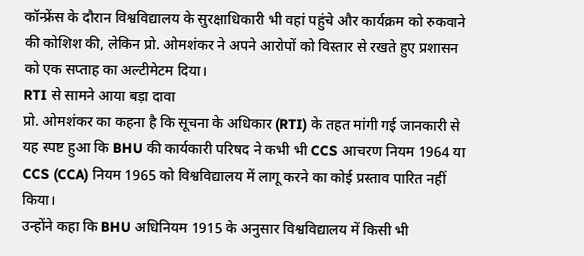कॉन्फ्रेंस के दौरान विश्वविद्यालय के सुरक्षाधिकारी भी वहां पहुंचे और कार्यक्रम को रुकवाने की कोशिश की, लेकिन प्रो. ओमशंकर ने अपने आरोपों को विस्तार से रखते हुए प्रशासन को एक सप्ताह का अल्टीमेटम दिया।
RTI से सामने आया बड़ा दावा
प्रो. ओमशंकर का कहना है कि सूचना के अधिकार (RTI) के तहत मांगी गई जानकारी से यह स्पष्ट हुआ कि BHU की कार्यकारी परिषद ने कभी भी CCS आचरण नियम 1964 या CCS (CCA) नियम 1965 को विश्वविद्यालय में लागू करने का कोई प्रस्ताव पारित नहीं किया।
उन्होंने कहा कि BHU अधिनियम 1915 के अनुसार विश्वविद्यालय में किसी भी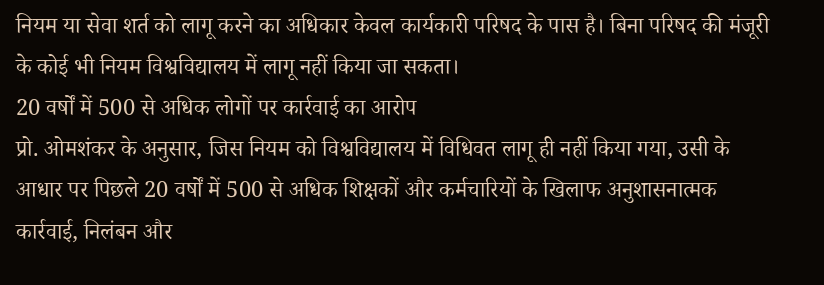नियम या सेवा शर्त को लागू करने का अधिकार केवल कार्यकारी परिषद के पास है। बिना परिषद की मंजूरी के कोई भी नियम विश्वविद्यालय में लागू नहीं किया जा सकता।
20 वर्षों में 500 से अधिक लोगों पर कार्रवाई का आरोप
प्रो. ओमशंकर के अनुसार, जिस नियम को विश्वविद्यालय में विधिवत लागू ही नहीं किया गया, उसी के आधार पर पिछले 20 वर्षों में 500 से अधिक शिक्षकों और कर्मचारियों के खिलाफ अनुशासनात्मक कार्रवाई, निलंबन और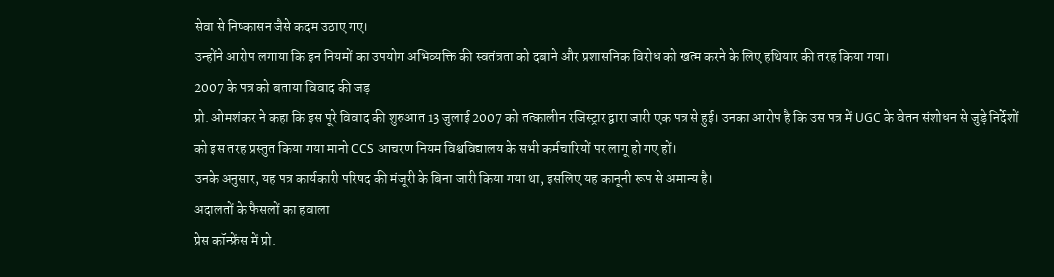सेवा से निष्कासन जैसे कदम उठाए गए।
उन्होंने आरोप लगाया कि इन नियमों का उपयोग अभिव्यक्ति की स्वतंत्रता को दबाने और प्रशासनिक विरोध को खत्म करने के लिए हथियार की तरह किया गया।
2007 के पत्र को बताया विवाद की जड़
प्रो. ओमशंकर ने कहा कि इस पूरे विवाद की शुरुआत 13 जुलाई 2007 को तत्कालीन रजिस्ट्रार द्वारा जारी एक पत्र से हुई। उनका आरोप है कि उस पत्र में UGC के वेतन संशोधन से जुड़े निर्देशों को इस तरह प्रस्तुत किया गया मानो CCS आचरण नियम विश्वविद्यालय के सभी कर्मचारियों पर लागू हो गए हों।
उनके अनुसार, यह पत्र कार्यकारी परिषद की मंजूरी के बिना जारी किया गया था, इसलिए यह कानूनी रूप से अमान्य है।
अदालतों के फैसलों का हवाला
प्रेस कॉन्फ्रेंस में प्रो.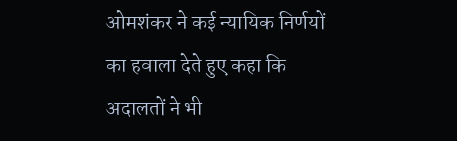ओमशंकर ने कई न्यायिक निर्णयों का हवाला देते हुए कहा कि अदालतों ने भी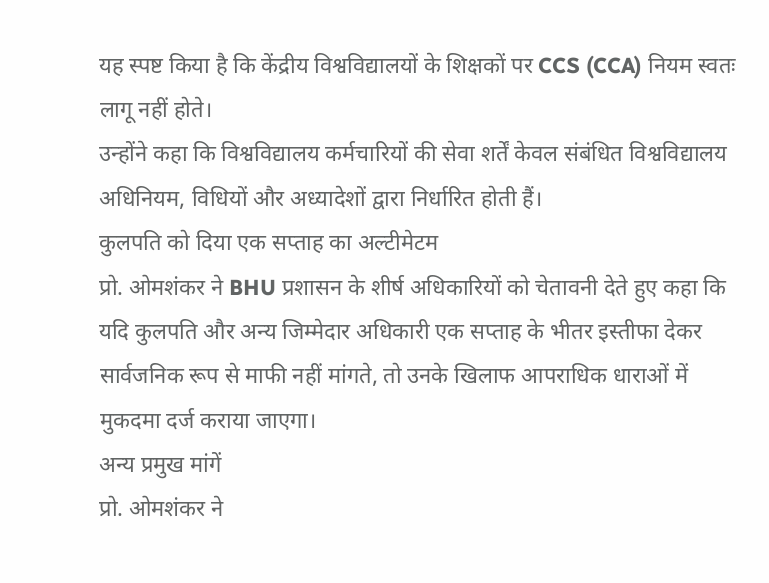यह स्पष्ट किया है कि केंद्रीय विश्वविद्यालयों के शिक्षकों पर CCS (CCA) नियम स्वतः लागू नहीं होते।
उन्होंने कहा कि विश्वविद्यालय कर्मचारियों की सेवा शर्तें केवल संबंधित विश्वविद्यालय अधिनियम, विधियों और अध्यादेशों द्वारा निर्धारित होती हैं।
कुलपति को दिया एक सप्ताह का अल्टीमेटम
प्रो. ओमशंकर ने BHU प्रशासन के शीर्ष अधिकारियों को चेतावनी देते हुए कहा कि यदि कुलपति और अन्य जिम्मेदार अधिकारी एक सप्ताह के भीतर इस्तीफा देकर सार्वजनिक रूप से माफी नहीं मांगते, तो उनके खिलाफ आपराधिक धाराओं में मुकदमा दर्ज कराया जाएगा।
अन्य प्रमुख मांगें
प्रो. ओमशंकर ने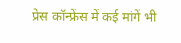प्रेस कॉन्फ्रेंस में कई मांगें भी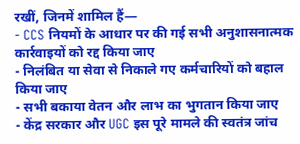रखीं, जिनमें शामिल हैं—
- CCS नियमों के आधार पर की गई सभी अनुशासनात्मक कार्रवाइयों को रद्द किया जाए
- निलंबित या सेवा से निकाले गए कर्मचारियों को बहाल किया जाए
- सभी बकाया वेतन और लाभ का भुगतान किया जाए
- केंद्र सरकार और UGC इस पूरे मामले की स्वतंत्र जांच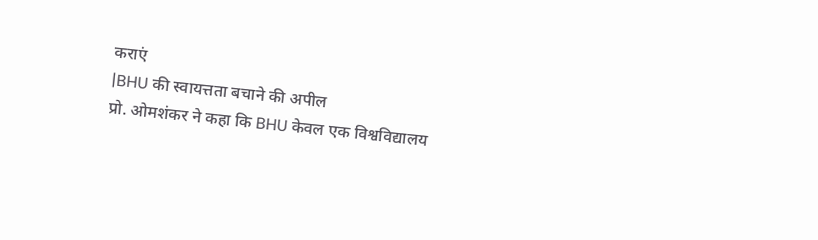कराएं
|BHU की स्वायत्तता बचाने की अपील
प्रो. ओमशंकर ने कहा कि BHU केवल एक विश्वविद्यालय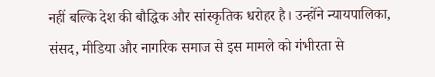नहीं बल्कि देश की बौद्धिक और सांस्कृतिक धरोहर है। उन्होंने न्यायपालिका, संसद, मीडिया और नागरिक समाज से इस मामले को गंभीरता से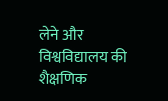लेने और विश्वविद्यालय की शैक्षणिक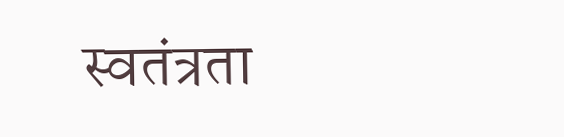स्वतंत्रता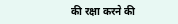की रक्षा करने की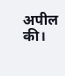अपील की।